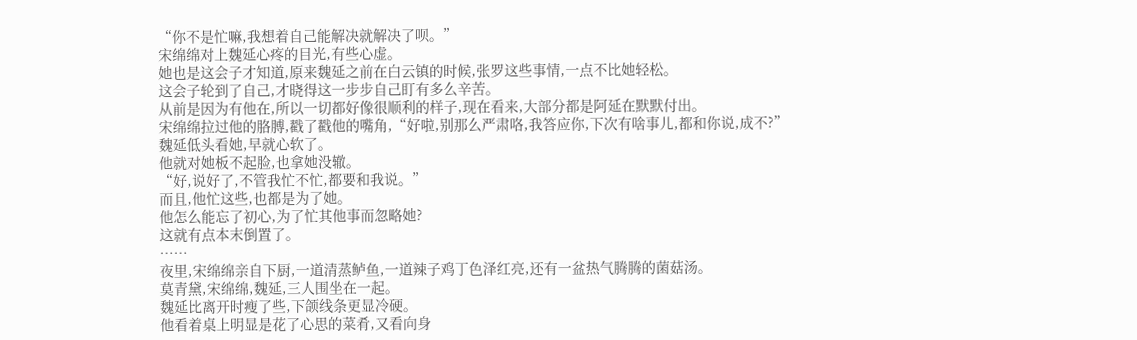“你不是忙嘛,我想着自己能解决就解决了呗。”
宋绵绵对上魏延心疼的目光,有些心虚。
她也是这会子才知道,原来魏延之前在白云镇的时候,张罗这些事情,一点不比她轻松。
这会子轮到了自己,才晓得这一步步自己盯有多么辛苦。
从前是因为有他在,所以一切都好像很顺利的样子,现在看来,大部分都是阿延在默默付出。
宋绵绵拉过他的胳膊,戳了戳他的嘴角,“好啦,别那么严肃咯,我答应你,下次有啥事儿,都和你说,成不?”
魏延低头看她,早就心软了。
他就对她板不起脸,也拿她没辙。
“好,说好了,不管我忙不忙,都要和我说。”
而且,他忙这些,也都是为了她。
他怎么能忘了初心,为了忙其他事而忽略她?
这就有点本末倒置了。
……
夜里,宋绵绵亲自下厨,一道清蒸鲈鱼,一道辣子鸡丁色泽红亮,还有一盆热气腾腾的菌菇汤。
莫青黛,宋绵绵,魏延,三人围坐在一起。
魏延比离开时瘦了些,下颌线条更显冷硬。
他看着桌上明显是花了心思的菜肴,又看向身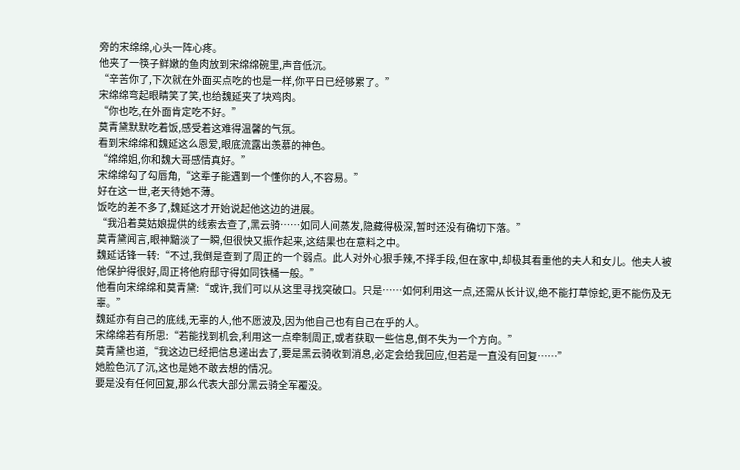旁的宋绵绵,心头一阵心疼。
他夹了一筷子鲜嫩的鱼肉放到宋绵绵碗里,声音低沉。
“辛苦你了,下次就在外面买点吃的也是一样,你平日已经够累了。”
宋绵绵弯起眼睛笑了笑,也给魏延夹了块鸡肉。
“你也吃,在外面肯定吃不好。”
莫青黛默默吃着饭,感受着这难得温馨的气氛。
看到宋绵绵和魏延这么恩爱,眼底流露出羡慕的神色。
“绵绵姐,你和魏大哥感情真好。”
宋绵绵勾了勾唇角,“这辈子能遇到一个懂你的人,不容易。”
好在这一世,老天待她不薄。
饭吃的差不多了,魏延这才开始说起他这边的进展。
“我沿着莫姑娘提供的线索去查了,黑云骑……如同人间蒸发,隐藏得极深,暂时还没有确切下落。”
莫青黛闻言,眼神黯淡了一瞬,但很快又振作起来,这结果也在意料之中。
魏延话锋一转:“不过,我倒是查到了周正的一个弱点。此人对外心狠手辣,不择手段,但在家中,却极其看重他的夫人和女儿。他夫人被他保护得很好,周正将他府邸守得如同铁桶一般。”
他看向宋绵绵和莫青黛:“或许,我们可以从这里寻找突破口。只是……如何利用这一点,还需从长计议,绝不能打草惊蛇,更不能伤及无辜。”
魏延亦有自己的底线,无辜的人,他不愿波及,因为他自己也有自己在乎的人。
宋绵绵若有所思:“若能找到机会,利用这一点牵制周正,或者获取一些信息,倒不失为一个方向。”
莫青黛也道,“我这边已经把信息递出去了,要是黑云骑收到消息,必定会给我回应,但若是一直没有回复……”
她脸色沉了沉,这也是她不敢去想的情况。
要是没有任何回复,那么代表大部分黑云骑全军覆没。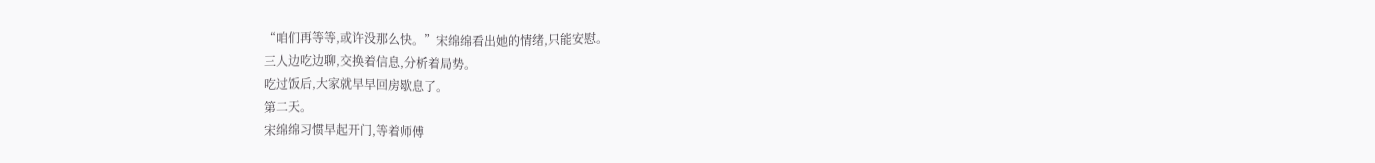“咱们再等等,或许没那么快。”宋绵绵看出她的情绪,只能安慰。
三人边吃边聊,交换着信息,分析着局势。
吃过饭后,大家就早早回房歇息了。
第二天。
宋绵绵习惯早起开门,等着师傅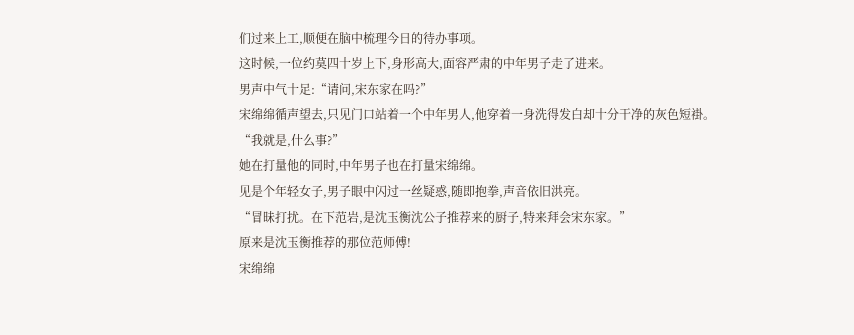们过来上工,顺便在脑中梳理今日的待办事项。
这时候,一位约莫四十岁上下,身形高大,面容严肃的中年男子走了进来。
男声中气十足:“请问,宋东家在吗?”
宋绵绵循声望去,只见门口站着一个中年男人,他穿着一身洗得发白却十分干净的灰色短褂。
“我就是,什么事?”
她在打量他的同时,中年男子也在打量宋绵绵。
见是个年轻女子,男子眼中闪过一丝疑惑,随即抱拳,声音依旧洪亮。
“冒昧打扰。在下范岩,是沈玉衡沈公子推荐来的厨子,特来拜会宋东家。”
原来是沈玉衡推荐的那位范师傅!
宋绵绵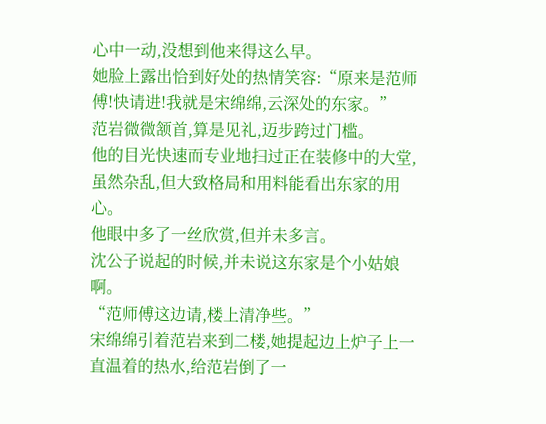心中一动,没想到他来得这么早。
她脸上露出恰到好处的热情笑容:“原来是范师傅!快请进!我就是宋绵绵,云深处的东家。”
范岩微微颔首,算是见礼,迈步跨过门槛。
他的目光快速而专业地扫过正在装修中的大堂,虽然杂乱,但大致格局和用料能看出东家的用心。
他眼中多了一丝欣赏,但并未多言。
沈公子说起的时候,并未说这东家是个小姑娘啊。
“范师傅这边请,楼上清净些。”
宋绵绵引着范岩来到二楼,她提起边上炉子上一直温着的热水,给范岩倒了一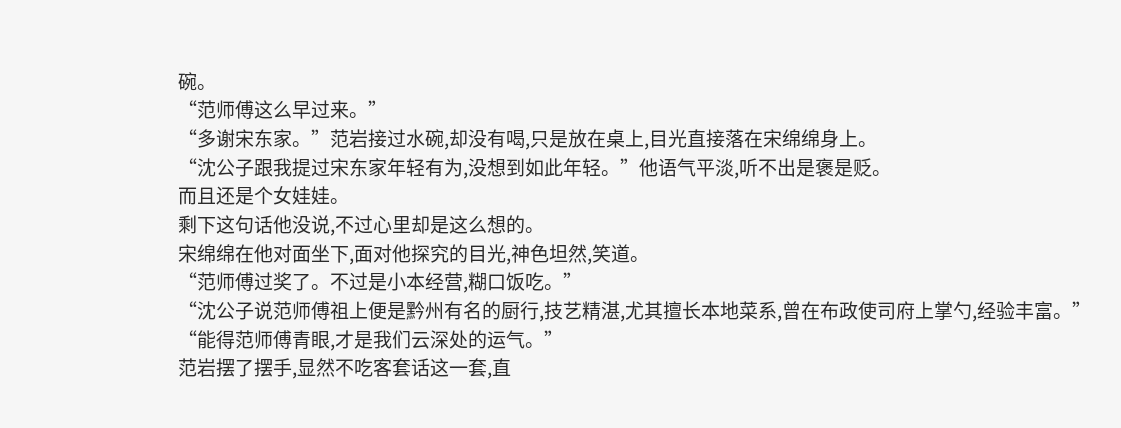碗。
“范师傅这么早过来。”
“多谢宋东家。”范岩接过水碗,却没有喝,只是放在桌上,目光直接落在宋绵绵身上。
“沈公子跟我提过宋东家年轻有为,没想到如此年轻。”他语气平淡,听不出是褒是贬。
而且还是个女娃娃。
剩下这句话他没说,不过心里却是这么想的。
宋绵绵在他对面坐下,面对他探究的目光,神色坦然,笑道。
“范师傅过奖了。不过是小本经营,糊口饭吃。”
“沈公子说范师傅祖上便是黔州有名的厨行,技艺精湛,尤其擅长本地菜系,曾在布政使司府上掌勺,经验丰富。”
“能得范师傅青眼,才是我们云深处的运气。”
范岩摆了摆手,显然不吃客套话这一套,直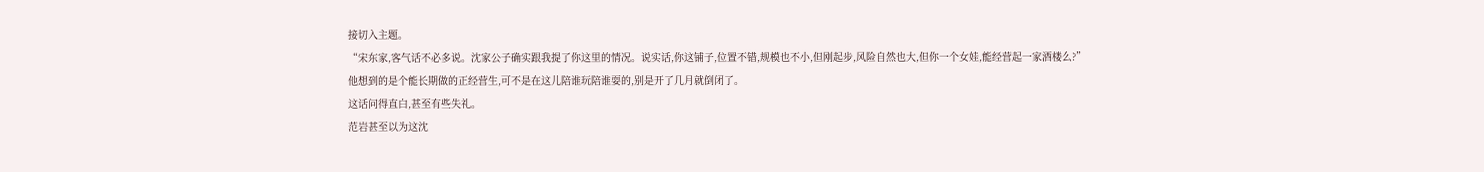接切入主题。
“宋东家,客气话不必多说。沈家公子确实跟我提了你这里的情况。说实话,你这铺子,位置不错,规模也不小,但刚起步,风险自然也大,但你一个女娃,能经营起一家酒楼么?”
他想到的是个能长期做的正经营生,可不是在这儿陪谁玩陪谁耍的,别是开了几月就倒闭了。
这话问得直白,甚至有些失礼。
范岩甚至以为这沈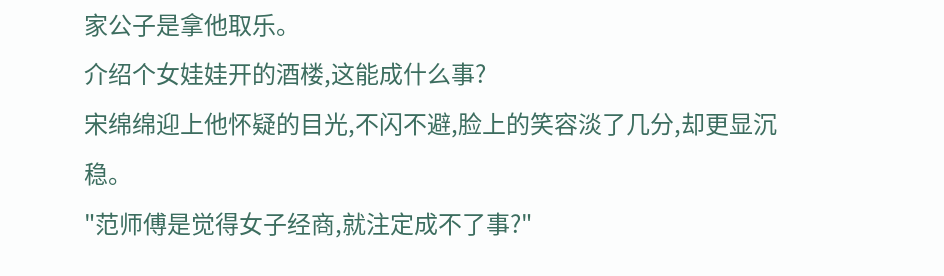家公子是拿他取乐。
介绍个女娃娃开的酒楼,这能成什么事?
宋绵绵迎上他怀疑的目光,不闪不避,脸上的笑容淡了几分,却更显沉稳。
"范师傅是觉得女子经商,就注定成不了事?"